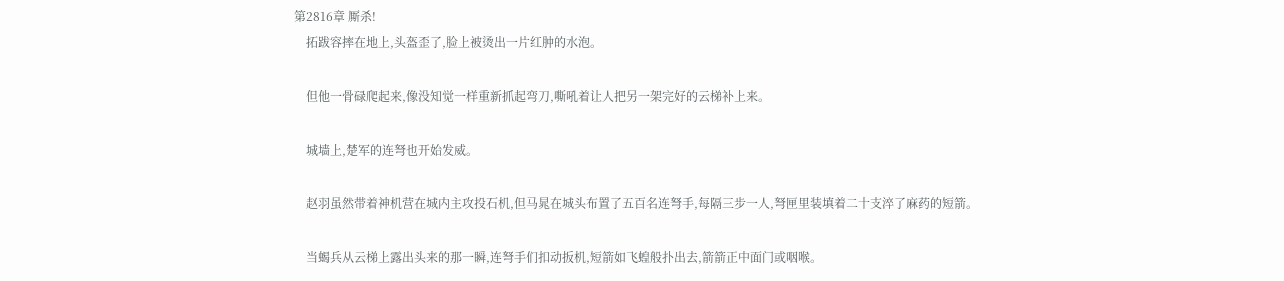第2816章 厮杀!
    拓跋容摔在地上,头盔歪了,脸上被烫出一片红肿的水泡。

    但他一骨碌爬起来,像没知觉一样重新抓起弯刀,嘶吼着让人把另一架完好的云梯补上来。

    城墙上,楚军的连弩也开始发威。

    赵羽虽然带着神机营在城内主攻投石机,但马晁在城头布置了五百名连弩手,每隔三步一人,弩匣里装填着二十支淬了麻药的短箭。

    当蝎兵从云梯上露出头来的那一瞬,连弩手们扣动扳机,短箭如飞蝗般扑出去,箭箭正中面门或咽喉。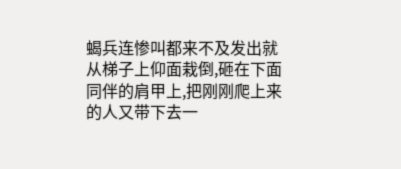蝎兵连惨叫都来不及发出就从梯子上仰面栽倒,砸在下面同伴的肩甲上,把刚刚爬上来的人又带下去一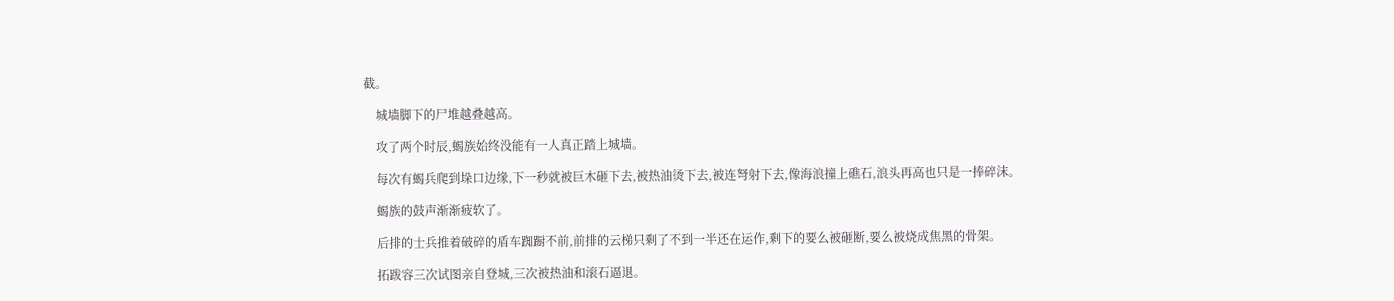截。

    城墙脚下的尸堆越叠越高。

    攻了两个时辰,蝎族始终没能有一人真正踏上城墙。

    每次有蝎兵爬到垛口边缘,下一秒就被巨木砸下去,被热油烫下去,被连弩射下去,像海浪撞上礁石,浪头再高也只是一捧碎沫。

    蝎族的鼓声渐渐疲软了。

    后排的士兵推着破碎的盾车踟蹰不前,前排的云梯只剩了不到一半还在运作,剩下的要么被砸断,要么被烧成焦黑的骨架。

    拓跋容三次试图亲自登城,三次被热油和滚石逼退。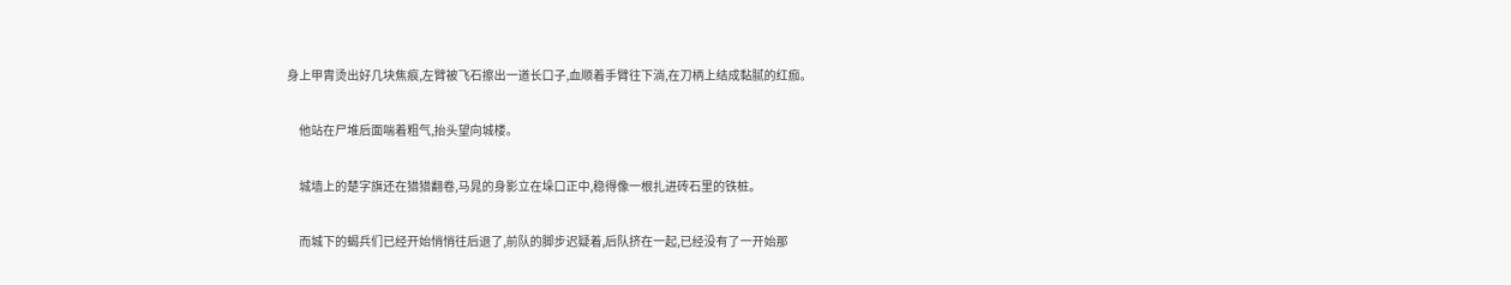身上甲胄烫出好几块焦痕,左臂被飞石擦出一道长口子,血顺着手臂往下淌,在刀柄上结成黏腻的红痂。

    他站在尸堆后面喘着粗气,抬头望向城楼。

    城墙上的楚字旗还在猎猎翻卷,马晁的身影立在垛口正中,稳得像一根扎进砖石里的铁桩。

    而城下的蝎兵们已经开始悄悄往后退了,前队的脚步迟疑着,后队挤在一起,已经没有了一开始那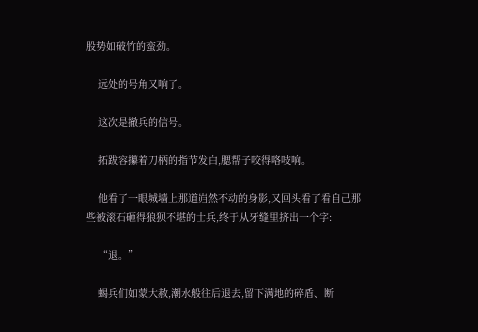股势如破竹的蛮劲。

    远处的号角又响了。

    这次是撤兵的信号。

    拓跋容攥着刀柄的指节发白,腮帮子咬得咯吱响。

    他看了一眼城墙上那道岿然不动的身影,又回头看了看自己那些被滚石砸得狼狈不堪的士兵,终于从牙缝里挤出一个字:

    “退。”

    蝎兵们如蒙大赦,潮水般往后退去,留下满地的碎盾、断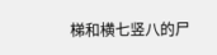梯和横七竖八的尸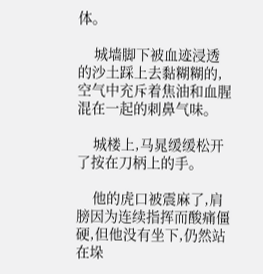体。

    城墙脚下被血迹浸透的沙土踩上去黏糊糊的,空气中充斥着焦油和血腥混在一起的刺鼻气味。

    城楼上,马晁缓缓松开了按在刀柄上的手。

    他的虎口被震麻了,肩膀因为连续指挥而酸痛僵硬,但他没有坐下,仍然站在垛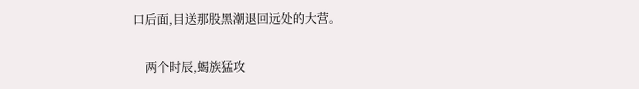口后面,目送那股黑潮退回远处的大营。

    两个时辰,蝎族猛攻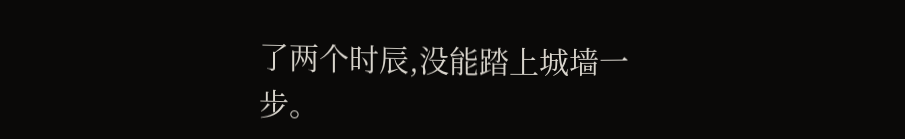了两个时辰,没能踏上城墙一步。